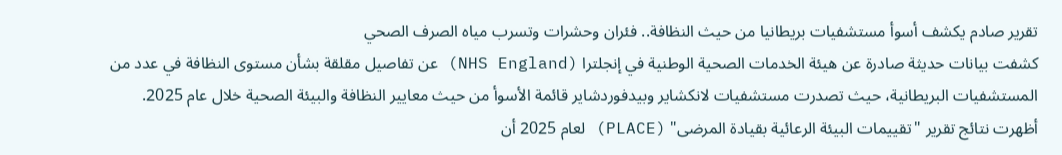تقرير صادم يكشف أسوأ مستشفيات بريطانيا من حيث النظافة.. فئران وحشرات وتسرب مياه الصرف الصحي
كشفت بيانات حديثة صادرة عن هيئة الخدمات الصحية الوطنية في إنجلترا (NHS England) عن تفاصيل مقلقة بشأن مستوى النظافة في عدد من المستشفيات البريطانية، حيث تصدرت مستشفيات لانكشاير وبيدفوردشاير قائمة الأسوأ من حيث معايير النظافة والبيئة الصحية خلال عام 2025.
أظهرت نتائج تقرير "تقييمات البيئة الرعائية بقيادة المرضى" (PLACE) لعام 2025 أن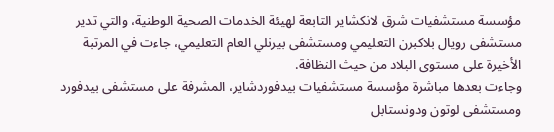مؤسسة مستشفيات شرق لانكشاير التابعة لهيئة الخدمات الصحية الوطنية، والتي تدير مستشفى رويال بلاكبرن التعليمي ومستشفى بيرنلي العام التعليمي، جاءت في المرتبة الأخيرة على مستوى البلاد من حيث النظافة.
وجاءت بعدها مباشرة مؤسسة مستشفيات بيدفوردشاير، المشرفة على مستشفى بيدفورد ومستشفى لوتون ودونستابل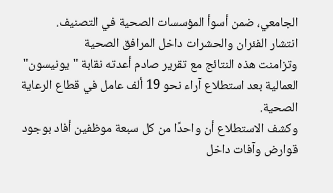الجامعي، ضمن أسوأ المؤسسات الصحية في التصنيف.
انتشار الفئران والحشرات داخل المرافق الصحية
وتزامنت هذه النتائج مع تقرير صادم أعدته نقابة "يونيسون" العمالية بعد استطلاع آراء نحو 19 ألف عامل في قطاع الرعاية الصحية.
وكشف الاستطلاع أن واحدًا من كل سبعة موظفين أفاد بوجود قوارض وآفات داخل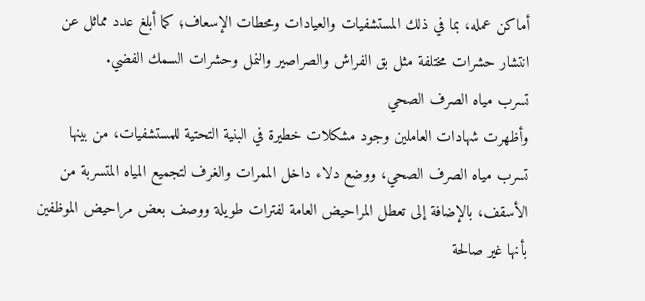أماكن عمله، بما في ذلك المستشفيات والعيادات ومحطات الإسعاف؛ كما أبلغ عدد مماثل عن انتشار حشرات مختلفة مثل بق الفراش والصراصير والنمل وحشرات السمك الفضي.
تسرب مياه الصرف الصحي
وأظهرت شهادات العاملين وجود مشكلات خطيرة في البنية التحتية للمستشفيات، من بينها تسرب مياه الصرف الصحي، ووضع دلاء داخل الممرات والغرف لتجميع المياه المتسربة من الأسقف، بالإضافة إلى تعطل المراحيض العامة لفترات طويلة ووصف بعض مراحيض الموظفين بأنها غير صالحة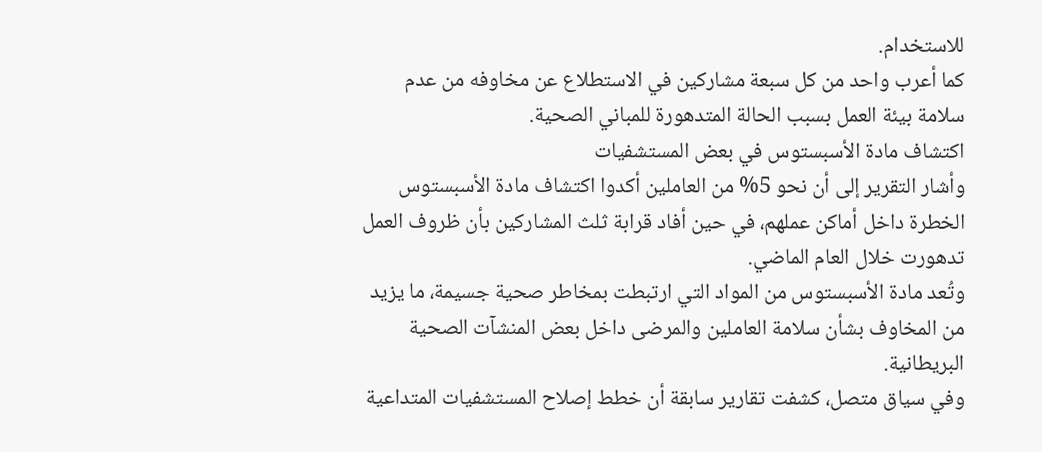للاستخدام.
كما أعرب واحد من كل سبعة مشاركين في الاستطلاع عن مخاوفه من عدم سلامة بيئة العمل بسبب الحالة المتدهورة للمباني الصحية.
اكتشاف مادة الأسبستوس في بعض المستشفيات
وأشار التقرير إلى أن نحو 5% من العاملين أكدوا اكتشاف مادة الأسبستوس الخطرة داخل أماكن عملهم، في حين أفاد قرابة ثلث المشاركين بأن ظروف العمل تدهورت خلال العام الماضي.
وتُعد مادة الأسبستوس من المواد التي ارتبطت بمخاطر صحية جسيمة، ما يزيد من المخاوف بشأن سلامة العاملين والمرضى داخل بعض المنشآت الصحية البريطانية.
وفي سياق متصل، كشفت تقارير سابقة أن خطط إصلاح المستشفيات المتداعية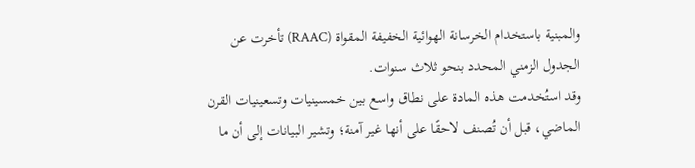والمبنية باستخدام الخرسانة الهوائية الخفيفة المقواة (RAAC) تأخرت عن الجدول الزمني المحدد بنحو ثلاث سنوات.
وقد استُخدمت هذه المادة على نطاق واسع بين خمسينيات وتسعينيات القرن الماضي، قبل أن تُصنف لاحقًا على أنها غير آمنة؛ وتشير البيانات إلى أن ما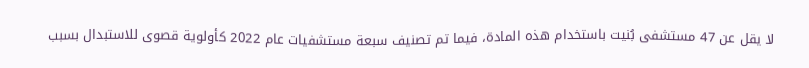لا يقل عن 47 مستشفى بُنيت باستخدام هذه المادة، فيما تم تصنيف سبعة مستشفيات عام 2022 كأولوية قصوى للاستبدال بسبب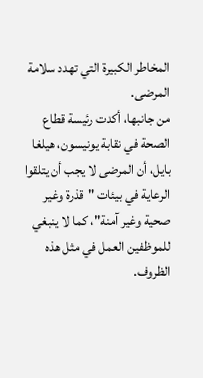المخاطر الكبيرة التي تهدد سلامة المرضى.
من جانبها، أكدت رئيسة قطاع الصحة في نقابة يونيسون، هيلغا بايل، أن المرضى لا يجب أن يتلقوا الرعاية في بيئات "قذرة وغير صحية وغير آمنة"، كما لا ينبغي للموظفين العمل في مثل هذه الظروف.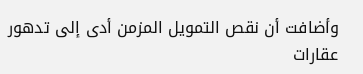وأضافت أن نقص التمويل المزمن أدى إلى تدهور عقارات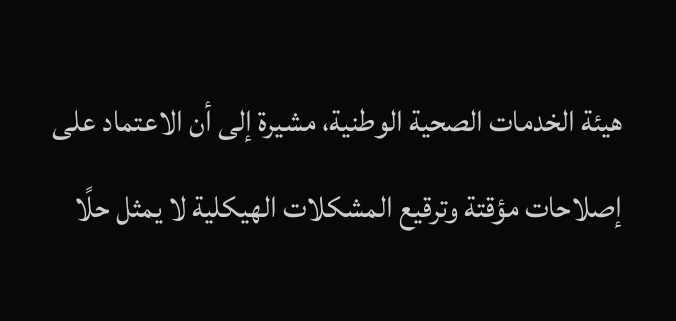هيئة الخدمات الصحية الوطنية، مشيرة إلى أن الاعتماد على إصلاحات مؤقتة وترقيع المشكلات الهيكلية لا يمثل حلًا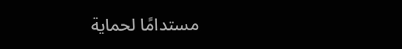مستدامًا لحماية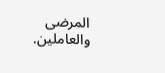المرضى والعاملين.